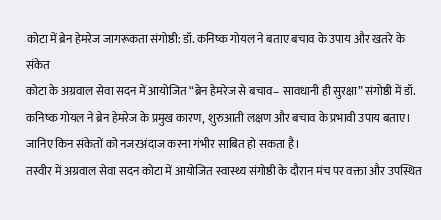कोटा में ब्रेन हेमरेज जागरूकता संगोष्ठी: डॉ. कनिष्क गोयल ने बताए बचाव के उपाय और खतरे के संकेत
कोटा के अग्रवाल सेवा सदन में आयोजित “ब्रेन हेमरेज से बचाव– सावधानी ही सुरक्षा” संगोष्ठी में डॉ. कनिष्क गोयल ने ब्रेन हेमरेज के प्रमुख कारण, शुरुआती लक्षण और बचाव के प्रभावी उपाय बताए। जानिए किन संकेतों को नजरअंदाज करना गंभीर साबित हो सकता है।
तस्वीर में अग्रवाल सेवा सदन कोटा में आयोजित स्वास्थ्य संगोष्ठी के दौरान मंच पर वक्ता और उपस्थित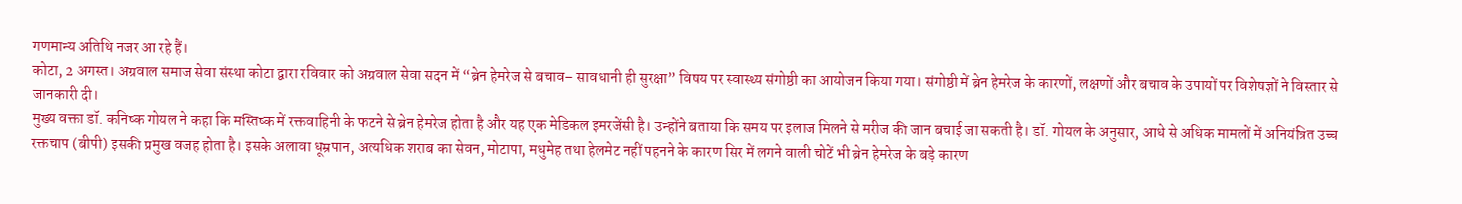गणमान्य अतिथि नजर आ रहे हैं।
कोटा, 2 अगस्त। अग्रवाल समाज सेवा संस्था कोटा द्वारा रविवार को अग्रवाल सेवा सदन में “ब्रेन हेमरेज से बचाव– सावधानी ही सुरक्षा” विषय पर स्वास्थ्य संगोष्ठी का आयोजन किया गया। संगोष्ठी में ब्रेन हेमरेज के कारणों, लक्षणों और बचाव के उपायों पर विशेषज्ञों ने विस्तार से जानकारी दी।
मुख्य वक्ता डॉ. कनिष्क गोयल ने कहा कि मस्तिष्क में रक्तवाहिनी के फटने से ब्रेन हेमरेज होता है और यह एक मेडिकल इमरजेंसी है। उन्होंने बताया कि समय पर इलाज मिलने से मरीज की जान बचाई जा सकती है। डॉ. गोयल के अनुसार, आधे से अधिक मामलों में अनियंत्रित उच्च रक्तचाप (बीपी) इसकी प्रमुख वजह होता है। इसके अलावा धूम्रपान, अत्यधिक शराब का सेवन, मोटापा, मधुमेह तथा हेलमेट नहीं पहनने के कारण सिर में लगने वाली चोटें भी ब्रेन हेमरेज के बड़े कारण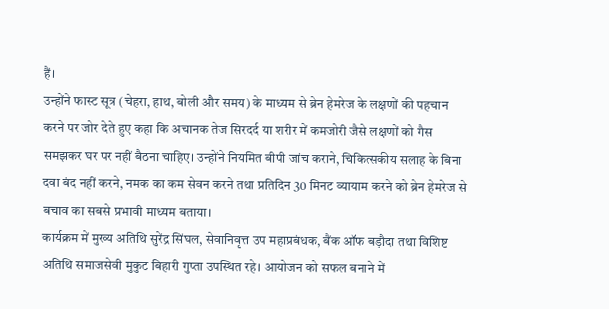हैं।
उन्होंने फास्ट सूत्र (चेहरा, हाथ, बोली और समय) के माध्यम से ब्रेन हेमरेज के लक्षणों की पहचान करने पर जोर देते हुए कहा कि अचानक तेज सिरदर्द या शरीर में कमजोरी जैसे लक्षणों को गैस समझकर घर पर नहीं बैठना चाहिए। उन्होंने नियमित बीपी जांच कराने, चिकित्सकीय सलाह के बिना दवा बंद नहीं करने, नमक का कम सेवन करने तथा प्रतिदिन 30 मिनट व्यायाम करने को ब्रेन हेमरेज से बचाव का सबसे प्रभावी माध्यम बताया।
कार्यक्रम में मुख्य अतिथि सुरेंद्र सिंघल, सेवानिवृत्त उप महाप्रबंधक, बैंक ऑफ बड़ौदा तथा विशिष्ट अतिथि समाजसेवी मुकुट बिहारी गुप्ता उपस्थित रहे। आयोजन को सफल बनाने में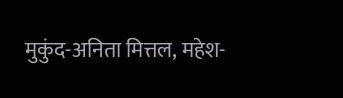मुकुंद-अनिता मित्तल, महेश-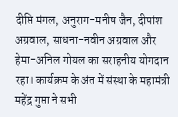दीप्ति मंगल, अनुराग-मनीष जैन, दीपांश अग्रवाल, साधना-नवीन अग्रवाल और हेमा-अनिल गोयल का सराहनीय योगदान रहा। कार्यक्रम के अंत में संस्था के महामंत्री महेंद्र गुप्ता ने सभी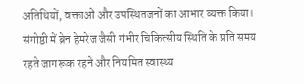अतिथियों, वक्ताओं और उपस्थितजनों का आभार व्यक्त किया। संगोष्ठी में ब्रेन हेमरेज जैसी गंभीर चिकित्सीय स्थिति के प्रति समय रहते जागरूक रहने और नियमित स्वास्थ्य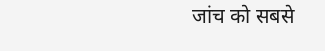जांच को सबसे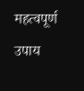महत्वपूर्ण उपाय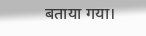बताया गया।